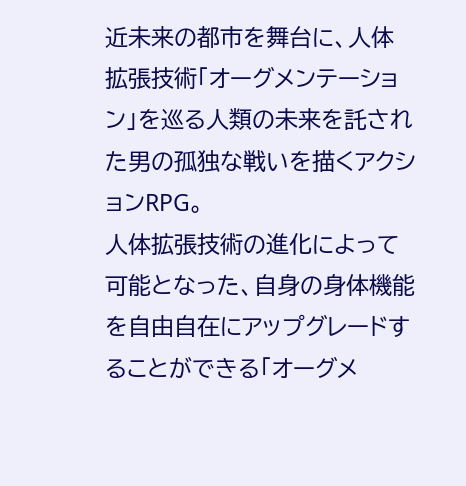近未来の都市を舞台に、人体拡張技術「オーグメンテーション」を巡る人類の未来を託された男の孤独な戦いを描くアクションRPG。
人体拡張技術の進化によって可能となった、自身の身体機能を自由自在にアップグレードすることができる「オーグメ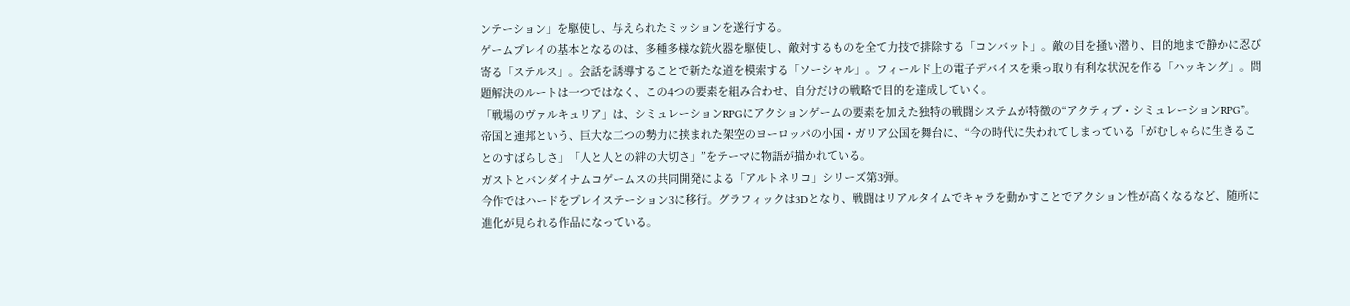ンテーション」を駆使し、与えられたミッションを遂行する。
ゲームプレイの基本となるのは、多種多様な銃火器を駆使し、敵対するものを全て力技で排除する「コンバット」。敵の目を掻い潜り、目的地まで静かに忍び寄る「ステルス」。会話を誘導することで新たな道を模索する「ソーシャル」。フィールド上の電子デバイスを乗っ取り有利な状況を作る「ハッキング」。問題解決のルートは一つではなく、この4つの要素を組み合わせ、自分だけの戦略で目的を達成していく。
「戦場のヴァルキュリア」は、シミュレーションRPGにアクションゲームの要素を加えた独特の戦闘システムが特徴の“アクティブ・シミュレーションRPG”。
帝国と連邦という、巨大な二つの勢力に挟まれた架空のヨーロッパの小国・ガリア公国を舞台に、“今の時代に失われてしまっている「がむしゃらに生きることのすばらしさ」「人と人との絆の大切さ」”をテーマに物語が描かれている。
ガストとバンダイナムコゲームスの共同開発による「アルトネリコ」シリーズ第3弾。
今作ではハードをプレイステーション3に移行。グラフィックは3Dとなり、戦闘はリアルタイムでキャラを動かすことでアクション性が高くなるなど、随所に進化が見られる作品になっている。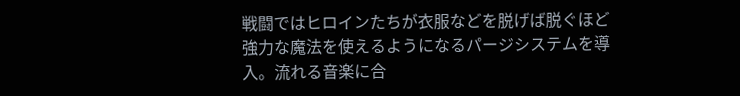戦闘ではヒロインたちが衣服などを脱げば脱ぐほど強力な魔法を使えるようになるパージシステムを導入。流れる音楽に合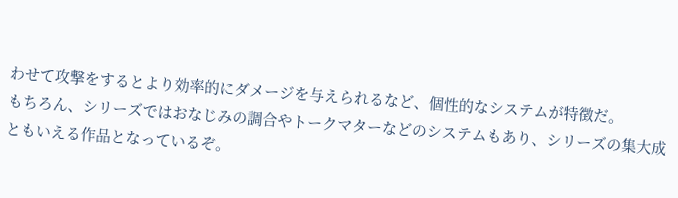わせて攻撃をするとより効率的にダメージを与えられるなど、個性的なシステムが特徴だ。
もちろん、シリーズではおなじみの調合やトークマターなどのシステムもあり、シリーズの集大成ともいえる作品となっているぞ。